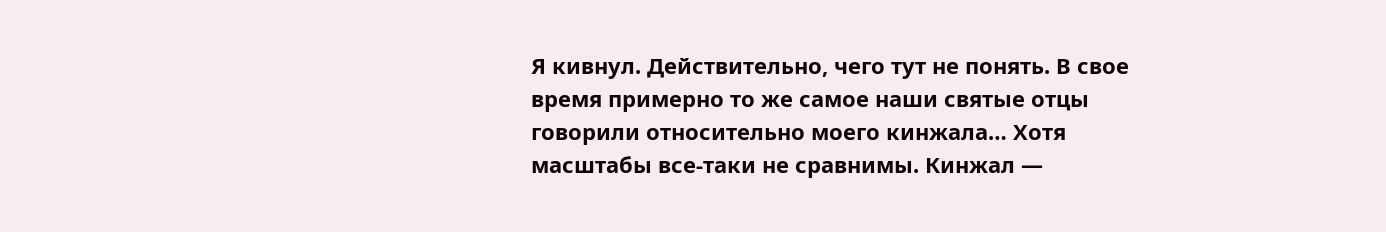Я кивнул. Действительно, чего тут не понять. В свое время примерно то же самое наши святые отцы говорили относительно моего кинжала… Хотя масштабы все-таки не сравнимы. Кинжал —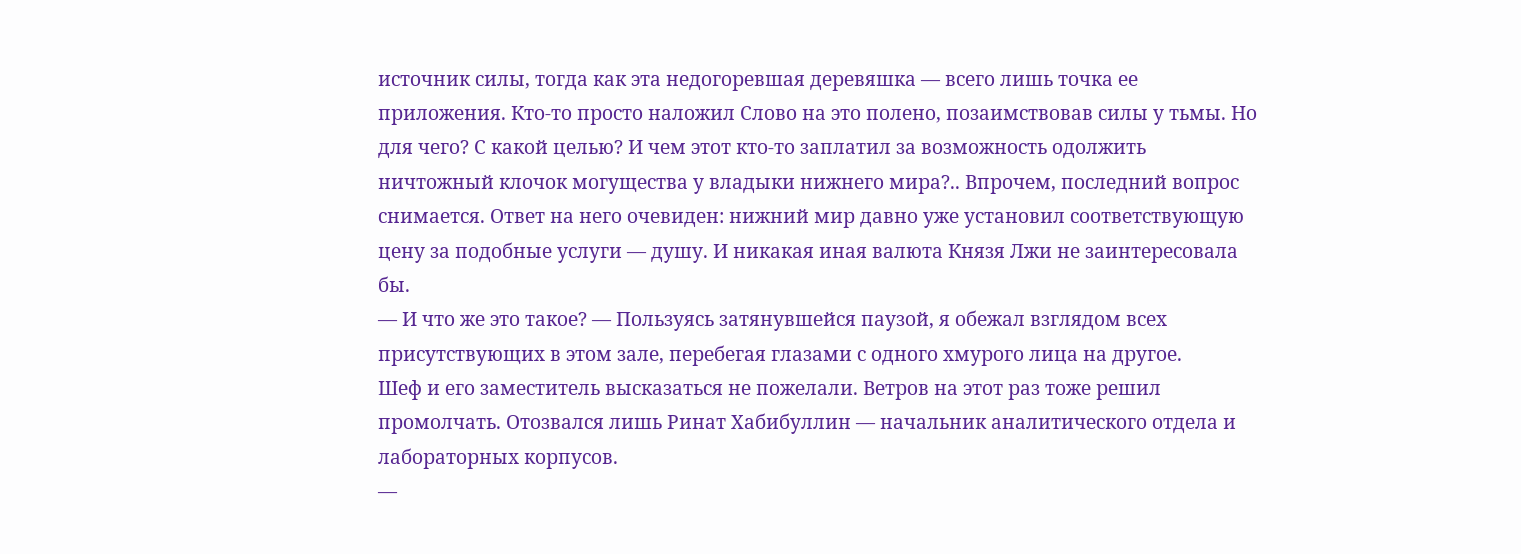источник силы, тогда как эта недогоревшая деревяшка — всего лишь точка ее приложения. Кто-то просто наложил Слово на это полено, позаимствовав силы у тьмы. Но для чего? С какой целью? И чем этот кто-то заплатил за возможность одолжить ничтожный клочок могущества у владыки нижнего мира?.. Впрочем, последний вопрос снимается. Ответ на него очевиден: нижний мир давно уже установил соответствующую цену за подобные услуги — душу. И никакая иная валюта Князя Лжи не заинтересовала бы.
— И что же это такое? — Пользуясь затянувшейся паузой, я обежал взглядом всех присутствующих в этом зале, перебегая глазами с одного хмурого лица на другое.
Шеф и его заместитель высказаться не пожелали. Ветров на этот раз тоже решил промолчать. Отозвался лишь Ринат Хабибуллин — начальник аналитического отдела и лабораторных корпусов.
—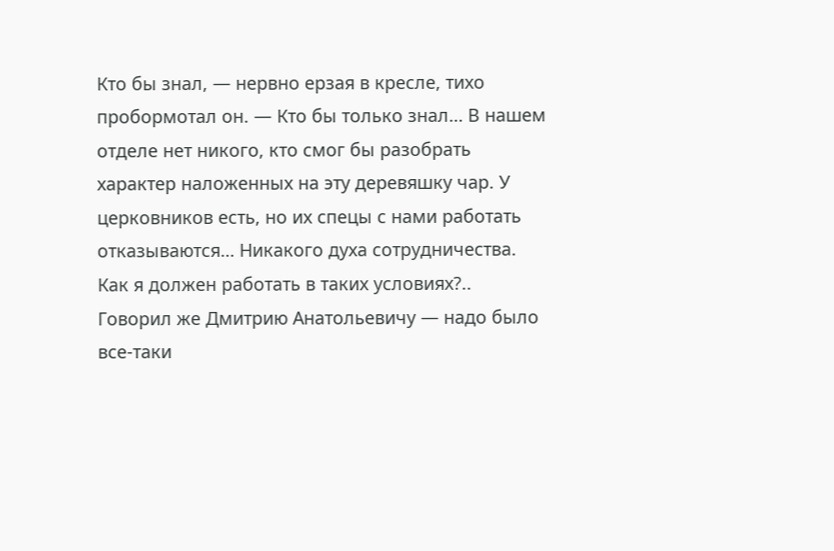Кто бы знал, — нервно ерзая в кресле, тихо пробормотал он. — Кто бы только знал… В нашем отделе нет никого, кто смог бы разобрать характер наложенных на эту деревяшку чар. У церковников есть, но их спецы с нами работать отказываются… Никакого духа сотрудничества. Как я должен работать в таких условиях?.. Говорил же Дмитрию Анатольевичу — надо было все-таки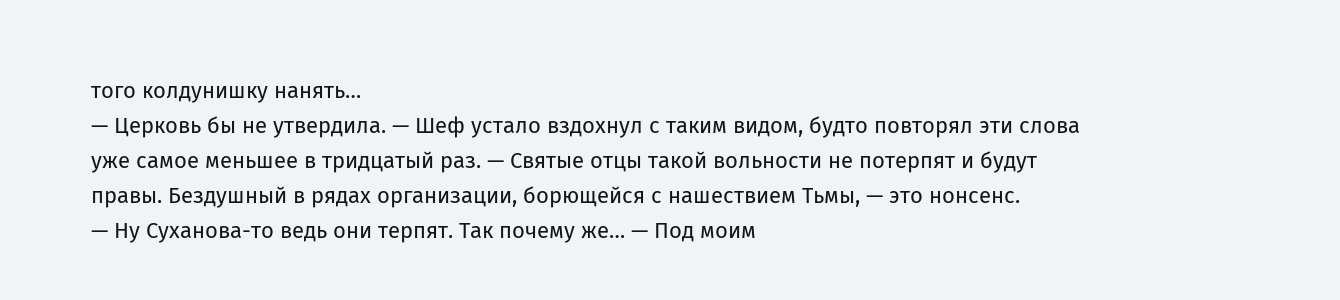того колдунишку нанять…
— Церковь бы не утвердила. — Шеф устало вздохнул с таким видом, будто повторял эти слова уже самое меньшее в тридцатый раз. — Святые отцы такой вольности не потерпят и будут правы. Бездушный в рядах организации, борющейся с нашествием Тьмы, — это нонсенс.
— Ну Суханова-то ведь они терпят. Так почему же… — Под моим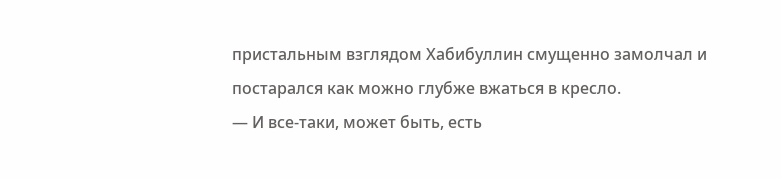пристальным взглядом Хабибуллин смущенно замолчал и постарался как можно глубже вжаться в кресло.
— И все-таки, может быть, есть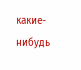какие-нибудь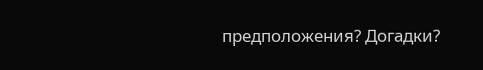предположения? Догадки?